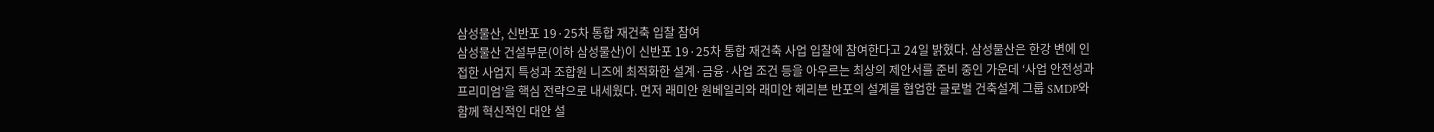삼성물산, 신반포 19·25차 통합 재건축 입찰 참여
삼성물산 건설부문(이하 삼성물산)이 신반포 19·25차 통합 재건축 사업 입찰에 참여한다고 24일 밝혔다. 삼성물산은 한강 변에 인접한 사업지 특성과 조합원 니즈에 최적화한 설계·금융·사업 조건 등을 아우르는 최상의 제안서를 준비 중인 가운데 ‘사업 안전성과 프리미엄’을 핵심 전략으로 내세웠다. 먼저 래미안 원베일리와 래미안 헤리븐 반포의 설계를 협업한 글로벌 건축설계 그룹 SMDP와 함께 혁신적인 대안 설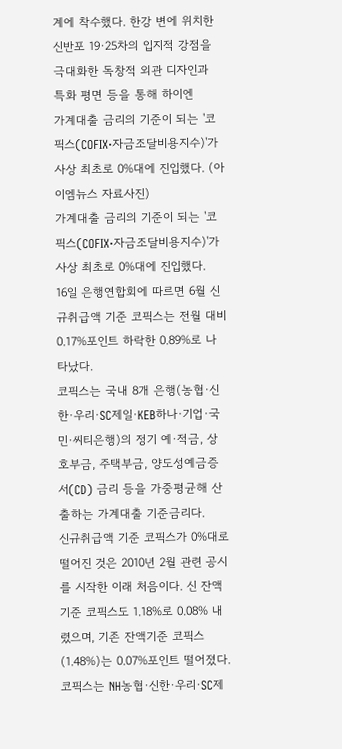계에 착수했다. 한강 변에 위치한 신반포 19·25차의 입지적 강점을 극대화한 독창적 외관 디자인과 특화 평면 등을 통해 하이엔
가계대출 금리의 기준이 되는 '코픽스(COFIX·자금조달비용지수)'가 사상 최초로 0%대에 진입했다. (아이엠뉴스 자료사진)
가계대출 금리의 기준이 되는 '코픽스(COFIX·자금조달비용지수)'가 사상 최초로 0%대에 진입했다.
16일 은행연합회에 따르면 6월 신규취급액 기준 코픽스는 전월 대비 0.17%포인트 하락한 0.89%로 나타났다.
코픽스는 국내 8개 은행(농협·신한·우리·SC제일·KEB하나·기업·국민·씨티은행)의 정기 예·적금, 상호부금, 주택부금, 양도성예금증서(CD) 금리 등을 가중평균해 산출하는 가계대출 기준금리다.
신규취급액 기준 코픽스가 0%대로 떨어진 것은 2010년 2월 관련 공시를 시작한 이래 처음이다. 신 잔액기준 코픽스도 1.18%로 0.08% 내렸으며, 기존 잔액기준 코픽스(1.48%)는 0.07%포인트 떨어졌다.
코픽스는 NH농협·신한·우리·SC제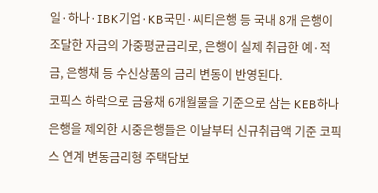일·하나·IBK기업·KB국민·씨티은행 등 국내 8개 은행이 조달한 자금의 가중평균금리로, 은행이 실제 취급한 예·적금, 은행채 등 수신상품의 금리 변동이 반영된다.
코픽스 하락으로 금융채 6개월물을 기준으로 삼는 KEB하나은행을 제외한 시중은행들은 이날부터 신규취급액 기준 코픽스 연계 변동금리형 주택담보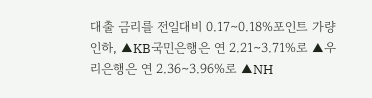대출 금리를 전일대비 0.17∼0.18%포인트 가량 인하, ▲KB국민은행은 연 2.21∼3.71%로 ▲우리은행은 연 2.36∼3.96%로 ▲NH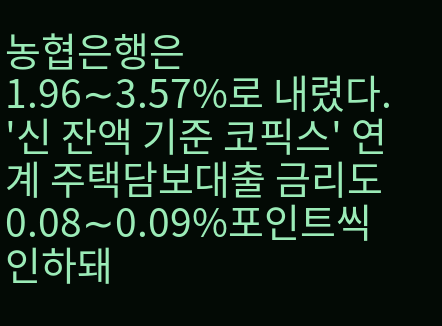농협은행은 1.96∼3.57%로 내렸다.
'신 잔액 기준 코픽스' 연계 주택담보대출 금리도 0.08∼0.09%포인트씩 인하돼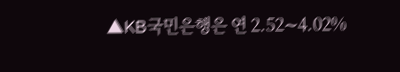▲KB국민은행은 연 2.52∼4.02%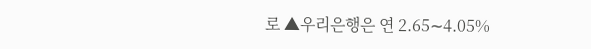로 ▲우리은행은 연 2.65∼4.05%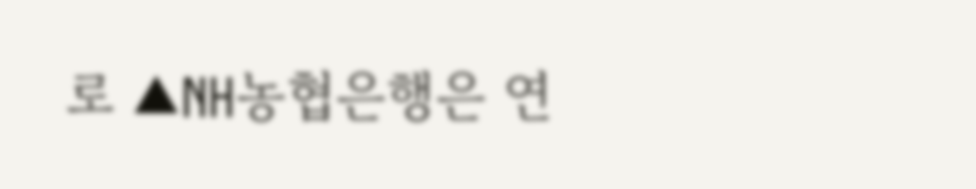로 ▲NH농협은행은 연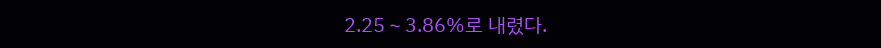2.25∼3.86%로 내렸다.